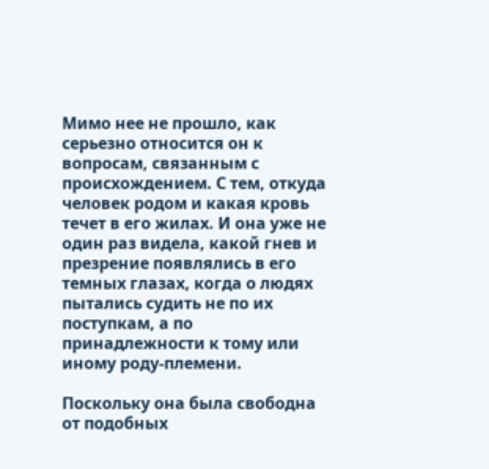Мимо нее не прошло, как серьезно относится он к вопросам, связанным с происхождением. С тем, откуда человек родом и какая кровь течет в его жилах. И она уже не один раз видела, какой гнев и презрение появлялись в его темных глазах, когда о людях пытались судить не по их поступкам, а по принадлежности к тому или иному роду-племени.

Поскольку она была свободна от подобных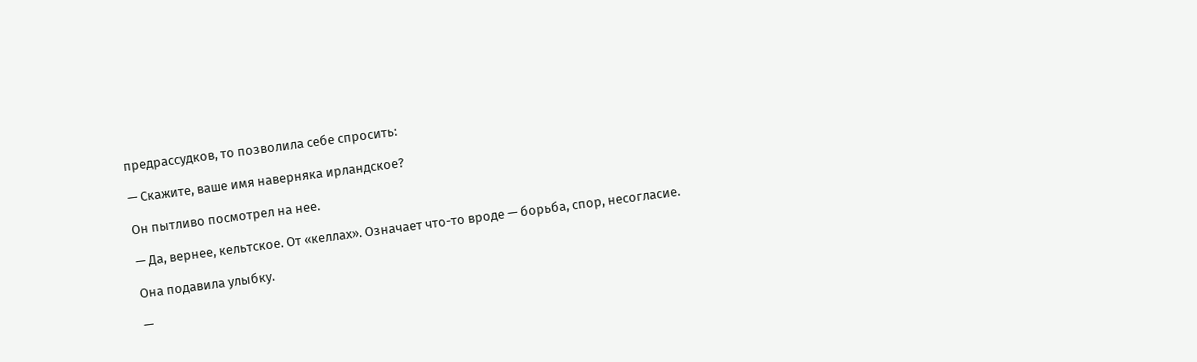предрассудков, то позволила себе спросить:

— Скажите, ваше имя наверняка ирландское?

Он пытливо посмотрел на нее.

— Да, вернее, кельтское. От «келлах». Означает что-то вроде — борьба, спор, несогласие.

Она подавила улыбку.

—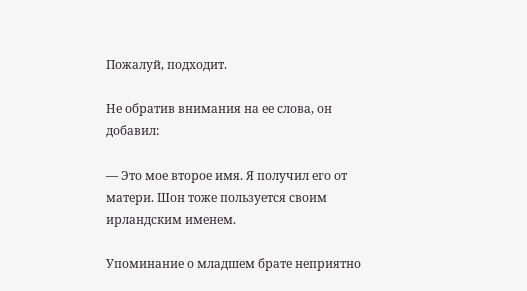Пожалуй, подходит.

Не обратив внимания на ее слова, он добавил:

— Это мое второе имя. Я получил его от матери. Шон тоже пользуется своим ирландским именем.

Упоминание о младшем брате неприятно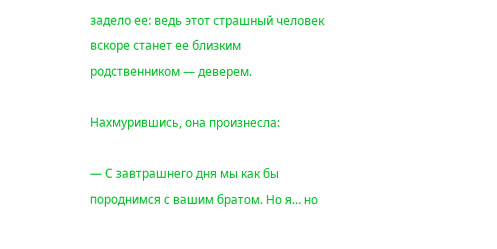задело ее: ведь этот страшный человек вскоре станет ее близким родственником — деверем.

Нахмурившись, она произнесла:

— С завтрашнего дня мы как бы породнимся с вашим братом. Но я… но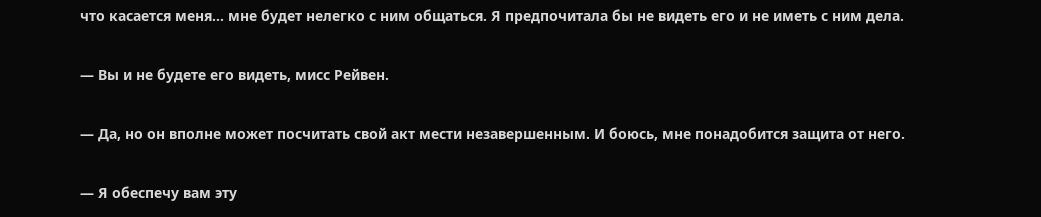что касается меня… мне будет нелегко с ним общаться. Я предпочитала бы не видеть его и не иметь с ним дела.

— Вы и не будете его видеть, мисс Рейвен.

— Да, но он вполне может посчитать свой акт мести незавершенным. И боюсь, мне понадобится защита от него.

— Я обеспечу вам эту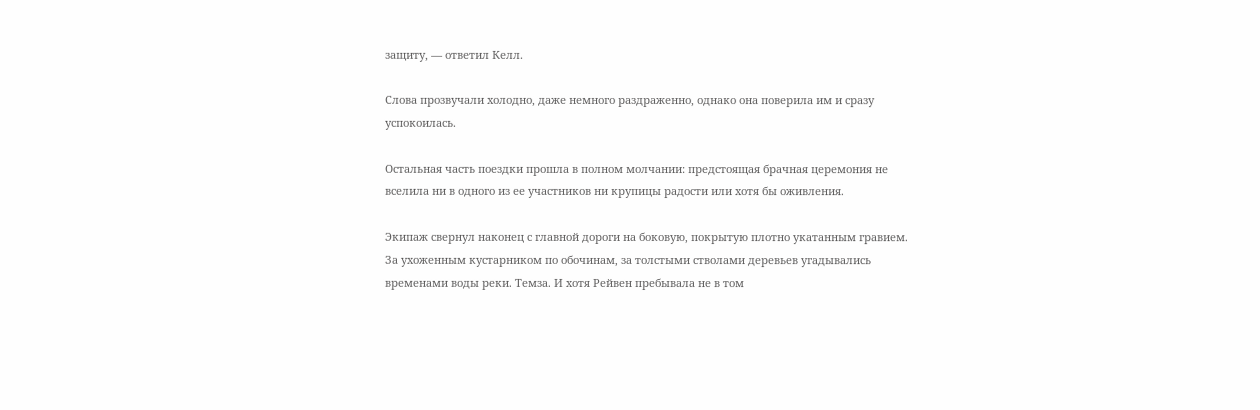защиту, — ответил Келл.

Слова прозвучали холодно, даже немного раздраженно, однако она поверила им и сразу успокоилась.

Остальная часть поездки прошла в полном молчании: предстоящая брачная церемония не вселила ни в одного из ее участников ни крупицы радости или хотя бы оживления.

Экипаж свернул наконец с главной дороги на боковую, покрытую плотно укатанным гравием. За ухоженным кустарником по обочинам, за толстыми стволами деревьев угадывались временами воды реки. Темза. И хотя Рейвен пребывала не в том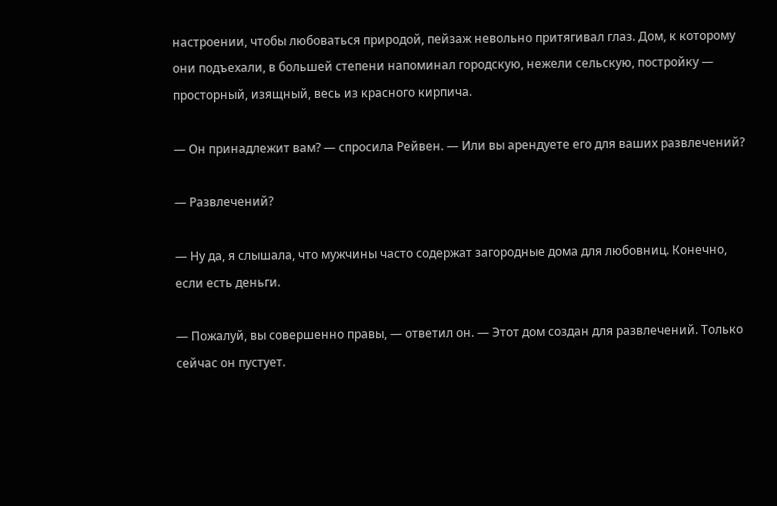настроении, чтобы любоваться природой, пейзаж невольно притягивал глаз. Дом, к которому они подъехали, в большей степени напоминал городскую, нежели сельскую, постройку — просторный, изящный, весь из красного кирпича.

— Он принадлежит вам? — спросила Рейвен. — Или вы арендуете его для ваших развлечений?

— Развлечений?

— Ну да, я слышала, что мужчины часто содержат загородные дома для любовниц. Конечно, если есть деньги.

— Пожалуй, вы совершенно правы, — ответил он. — Этот дом создан для развлечений. Только сейчас он пустует.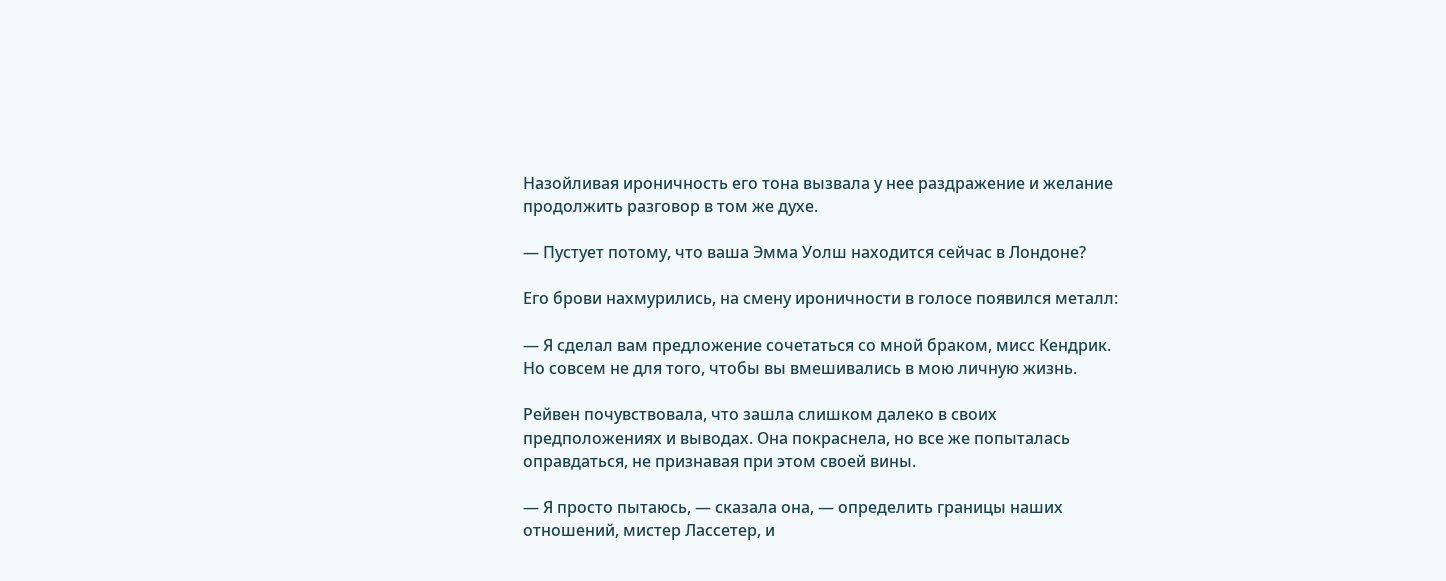Назойливая ироничность его тона вызвала у нее раздражение и желание продолжить разговор в том же духе.

— Пустует потому, что ваша Эмма Уолш находится сейчас в Лондоне?

Его брови нахмурились, на смену ироничности в голосе появился металл:

— Я сделал вам предложение сочетаться со мной браком, мисс Кендрик. Но совсем не для того, чтобы вы вмешивались в мою личную жизнь.

Рейвен почувствовала, что зашла слишком далеко в своих предположениях и выводах. Она покраснела, но все же попыталась оправдаться, не признавая при этом своей вины.

— Я просто пытаюсь, — сказала она, — определить границы наших отношений, мистер Лассетер, и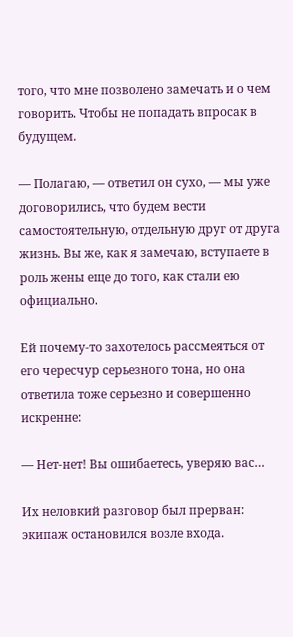того, что мне позволено замечать и о чем говорить. Чтобы не попадать впросак в будущем.

— Полагаю, — ответил он сухо, — мы уже договорились, что будем вести самостоятельную, отдельную друг от друга жизнь. Вы же, как я замечаю, вступаете в роль жены еще до того, как стали ею официально.

Ей почему-то захотелось рассмеяться от его чересчур серьезного тона, но она ответила тоже серьезно и совершенно искренне:

— Нет-нет! Вы ошибаетесь, уверяю вас…

Их неловкий разговор был прерван: экипаж остановился возле входа.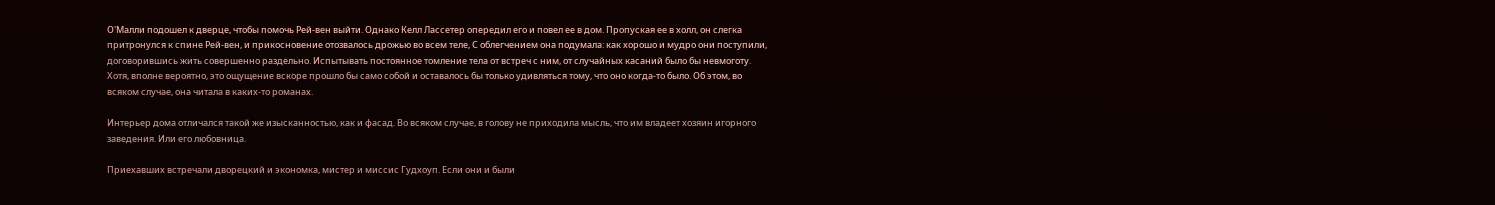О'Малли подошел к дверце, чтобы помочь Рей-вен выйти. Однако Келл Лассетер опередил его и повел ее в дом. Пропуская ее в холл, он слегка притронулся к спине Рей-вен, и прикосновение отозвалось дрожью во всем теле, С облегчением она подумала: как хорошо и мудро они поступили, договорившись жить совершенно раздельно. Испытывать постоянное томление тела от встреч с ним, от случайных касаний было бы невмоготу. Хотя, вполне вероятно, это ощущение вскоре прошло бы само собой и оставалось бы только удивляться тому, что оно когда-то было. Об этом, во всяком случае, она читала в каких-то романах.

Интерьер дома отличался такой же изысканностью, как и фасад. Во всяком случае, в голову не приходила мысль, что им владеет хозяин игорного заведения. Или его любовница.

Приехавших встречали дворецкий и экономка, мистер и миссис Гудхоуп. Если они и были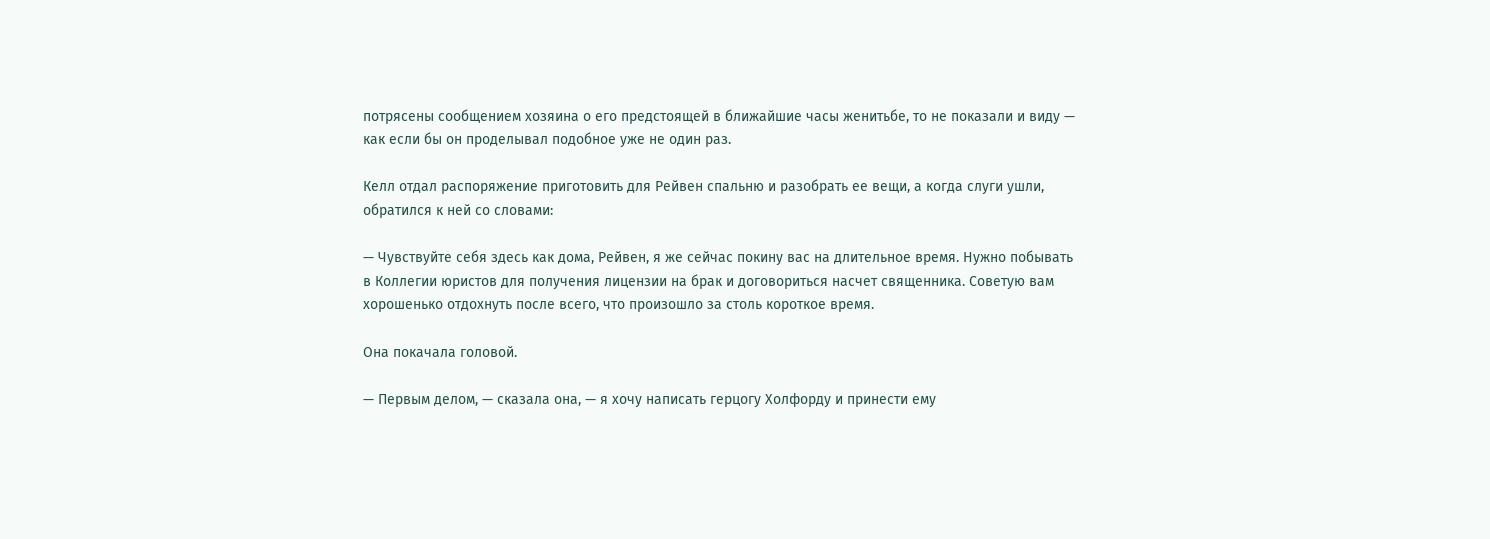потрясены сообщением хозяина о его предстоящей в ближайшие часы женитьбе, то не показали и виду — как если бы он проделывал подобное уже не один раз.

Келл отдал распоряжение приготовить для Рейвен спальню и разобрать ее вещи, а когда слуги ушли, обратился к ней со словами:

— Чувствуйте себя здесь как дома, Рейвен, я же сейчас покину вас на длительное время. Нужно побывать в Коллегии юристов для получения лицензии на брак и договориться насчет священника. Советую вам хорошенько отдохнуть после всего, что произошло за столь короткое время.

Она покачала головой.

— Первым делом, — сказала она, — я хочу написать герцогу Холфорду и принести ему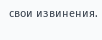свои извинения.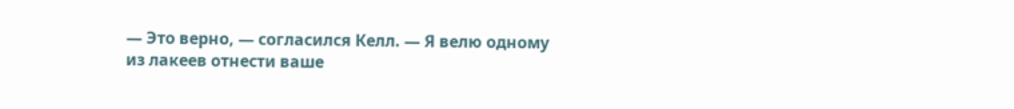— Это верно, — согласился Келл. — Я велю одному из лакеев отнести ваше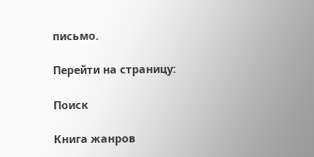письмо.

Перейти на страницу:

Поиск

Книга жанров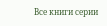Все книги серии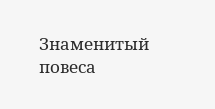Знаменитый повеса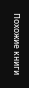Похожие книги